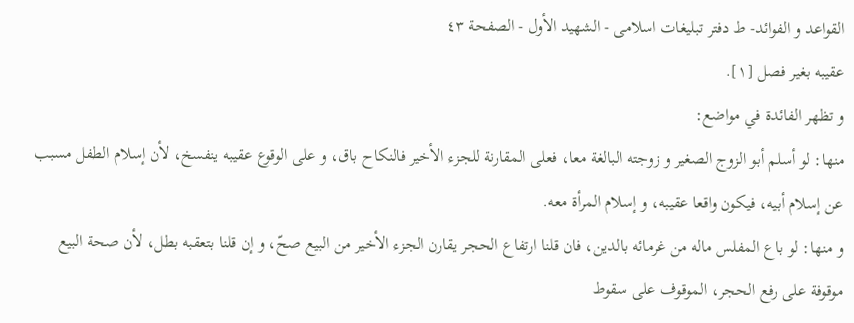القواعد و الفوائد- ط دفتر تبلیغات اسلامی - الشهيد الأول - الصفحة ٤٣
عقيبه بغير فصل [١].
و تظهر الفائدة في مواضع:
منها: لو أسلم أبو الزوج الصغير و زوجته البالغة معا، فعلى المقارنة للجزء الأخير فالنكاح باق، و على الوقوع عقيبه ينفسخ، لأن إسلام الطفل مسبب عن إسلام أبيه، فيكون واقعا عقيبه، و إسلام المرأة معه.
و منها: لو باع المفلس ماله من غرمائه بالدين، فان قلنا ارتفاع الحجر يقارن الجزء الأخير من البيع صحّ، و إن قلنا بتعقبه بطل، لأن صحة البيع موقوفة على رفع الحجر، الموقوف على سقوط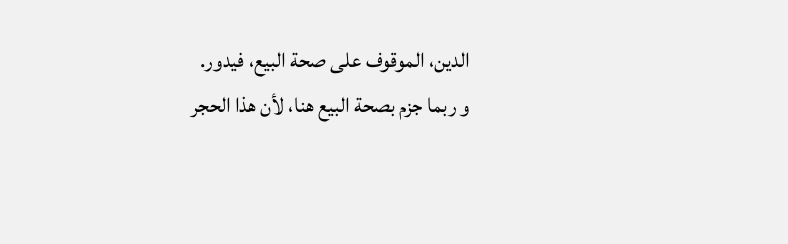الدين، الموقوف على صحة البيع، فيدور.
و ربما جزم بصحة البيع هنا، لأن هذا الحجر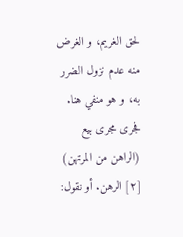لحق الغريم، و الغرض منه عدم نزول الضرر به، و هو منفي هنا. فجرى مجرى بيع (الراهن من المرتهن) [٢] الرهن. أو نقول: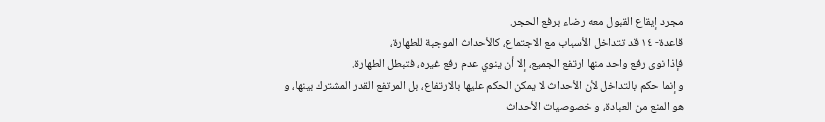مجرد إيقاع القبول معه رضاء برفع الحجر.
قاعدة- ١٤ قد تتداخل الأسباب مع الاجتماع، كالأحداث الموجبة للطهارة،
فإذا نوى رفع واحد منها ارتفع الجميع، إلا أن ينوي عدم رفع غيره، فتبطل الطهارة.
و إنما حكم بالتداخل لأن الأحداث لا يمكن الحكم عليها بالارتفاع، بل المرتفع القدر المشترك بينها، و هو المنع من العبادة، و خصوصيات الأحداث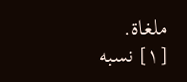ملغاة.
[١] نسبه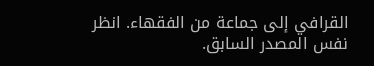القرافي إلى جماعة من الفقهاء. انظر نفس المصدر السابق.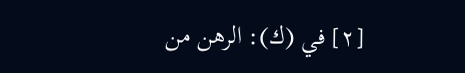[٢] في (ك): الرهن من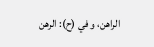الراهن، و في (ح): الرهن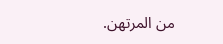من المرتهن.